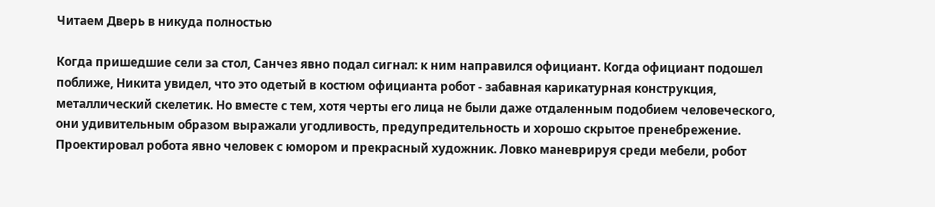Читаем Дверь в никуда полностью

Когда пришедшие сели за стол, Санчез явно подал сигнал: к ним направился официант. Когда официант подошел поближе, Никита увидел, что это одетый в костюм официанта робот - забавная карикатурная конструкция, металлический скелетик. Но вместе с тем, хотя черты его лица не были даже отдаленным подобием человеческого, они удивительным образом выражали угодливость, предупредительность и хорошо скрытое пренебрежение. Проектировал робота явно человек с юмором и прекрасный художник. Ловко маневрируя среди мебели, робот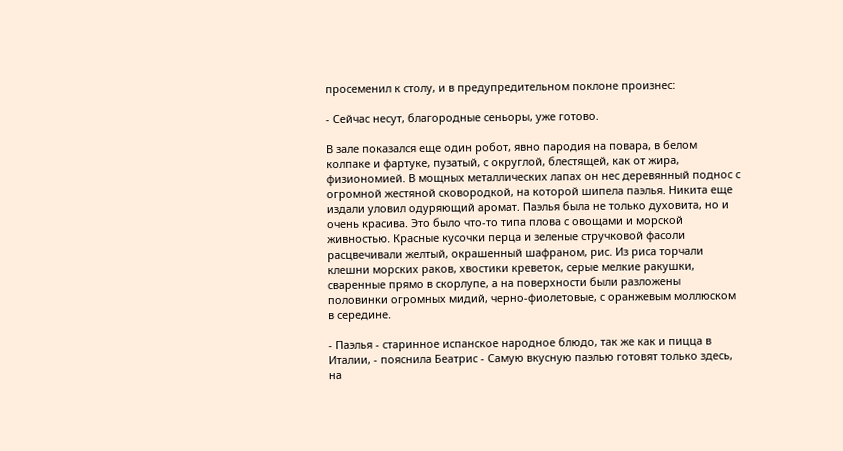просеменил к столу, и в предупредительном поклоне произнес:

- Сейчас несут, благородные сеньоры, уже готово.

В зале показался еще один робот, явно пародия на повара, в белом колпаке и фартуке, пузатый, с округлой, блестящей, как от жира, физиономией. В мощных металлических лапах он нес деревянный поднос с огромной жестяной сковородкой, на которой шипела паэлья. Никита еще издали уловил одуряющий аромат. Паэлья была не только духовита, но и очень красива. Это было что-то типа плова с овощами и морской живностью. Красные кусочки перца и зеленые стручковой фасоли расцвечивали желтый, окрашенный шафраном, рис. Из риса торчали клешни морских раков, хвостики креветок, серые мелкие ракушки, сваренные прямо в скорлупе, а на поверхности были разложены половинки огромных мидий, черно-фиолетовые, с оранжевым моллюском в середине.

- Паэлья - старинное испанское народное блюдо, так же как и пицца в Италии, - пояснила Беатрис - Самую вкусную паэлью готовят только здесь, на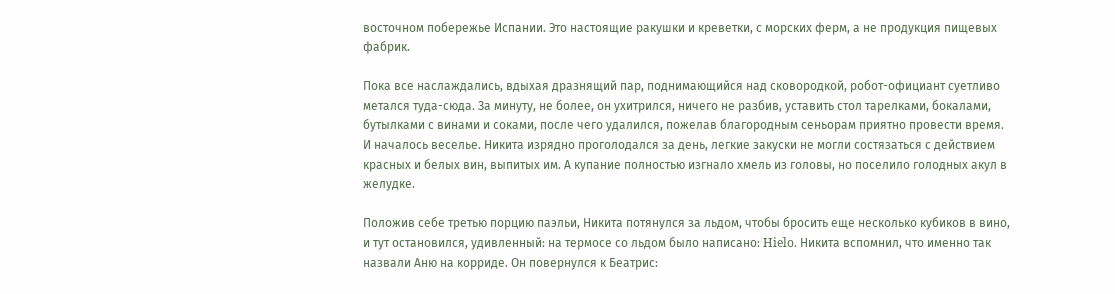восточном побережье Испании. Это настоящие ракушки и креветки, с морских ферм, а не продукция пищевых фабрик.

Пока все наслаждались, вдыхая дразнящий пар, поднимающийся над сковородкой, робот-официант суетливо метался туда-сюда. За минуту, не более, он ухитрился, ничего не разбив, уставить стол тарелками, бокалами, бутылками с винами и соками, после чего удалился, пожелав благородным сеньорам приятно провести время. И началось веселье. Никита изрядно проголодался за день, легкие закуски не могли состязаться с действием красных и белых вин, выпитых им. А купание полностью изгнало хмель из головы, но поселило голодных акул в желудке.

Положив себе третью порцию паэльи, Никита потянулся за льдом, чтобы бросить еще несколько кубиков в вино, и тут остановился, удивленный: на термосе со льдом было написано: Hielo. Никита вспомнил, что именно так назвали Аню на корриде. Он повернулся к Беатрис: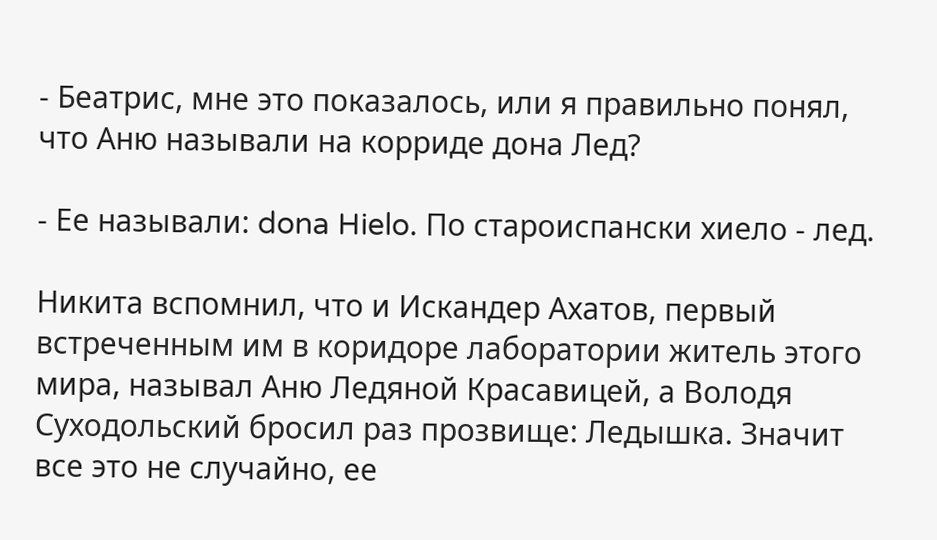- Беатрис, мне это показалось, или я правильно понял, что Аню называли на корриде дона Лед?

- Ее называли: dona Hielo. По староиспански хиело - лед.

Никита вспомнил, что и Искандер Ахатов, первый встреченным им в коридоре лаборатории житель этого мира, называл Аню Ледяной Красавицей, а Володя Суходольский бросил раз прозвище: Ледышка. Значит все это не случайно, ее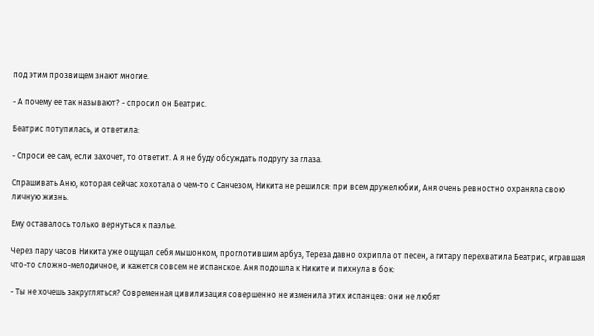под этим прозвищем знают многие.

- А почему ее так называют? - спросил он Беатрис.

Беатрис потупилась, и ответила:

- Спроси ее сам, если захочет, то ответит. А я не буду обсуждать подругу за глаза.

Спрашивать Аню, которая сейчас хохотала о чем-то с Санчезом, Никита не решился: при всем дружелюбии, Аня очень ревностно охраняла свою личную жизнь.

Ему оставалось только вернуться к паэлье.

Через пару часов Никита уже ощущал себя мышонком, проглотившим арбуз, Тереза давно охрипла от песен, а гитару перехватила Беатрис, игравшая что-то сложно-мелодичное, и кажется совсем не испанское. Аня подошла к Никите и пихнула в бок:

- Ты не хочешь закругляться? Современная цивилизация совершенно не изменила этих испанцев: они не любят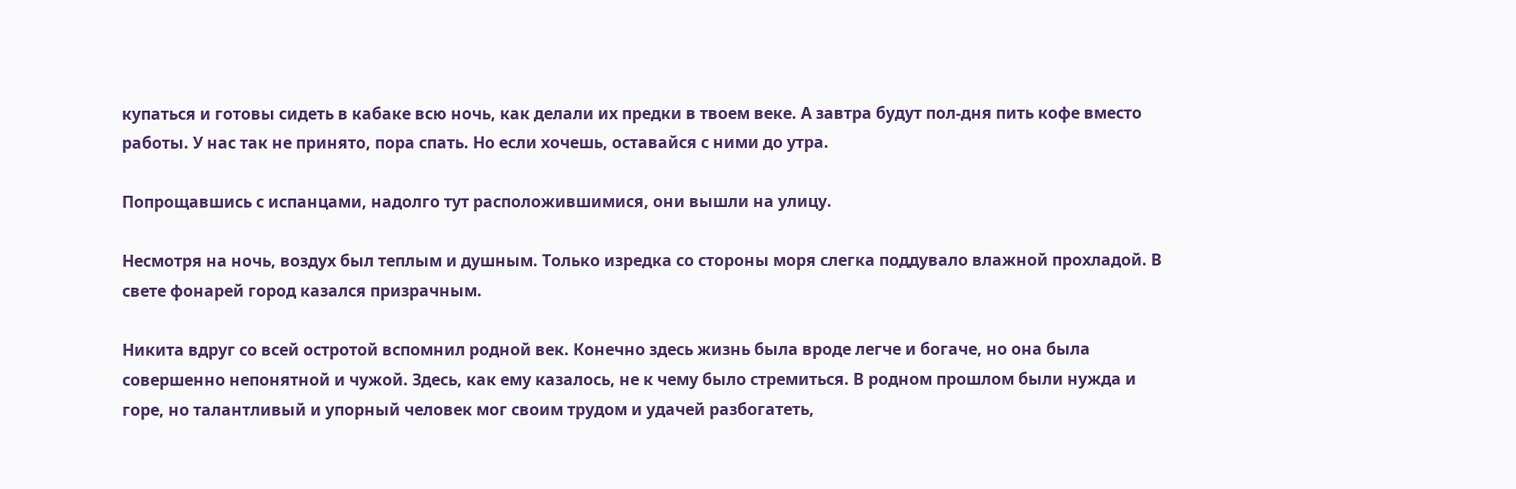купаться и готовы сидеть в кабаке всю ночь, как делали их предки в твоем веке. А завтра будут пол-дня пить кофе вместо работы. У нас так не принято, пора спать. Но если хочешь, оставайся с ними до утра.

Попрощавшись с испанцами, надолго тут расположившимися, они вышли на улицу.

Несмотря на ночь, воздух был теплым и душным. Только изредка со стороны моря слегка поддувало влажной прохладой. В свете фонарей город казался призрачным.

Никита вдруг со всей остротой вспомнил родной век. Конечно здесь жизнь была вроде легче и богаче, но она была совершенно непонятной и чужой. Здесь, как ему казалось, не к чему было стремиться. В родном прошлом были нужда и горе, но талантливый и упорный человек мог своим трудом и удачей разбогатеть,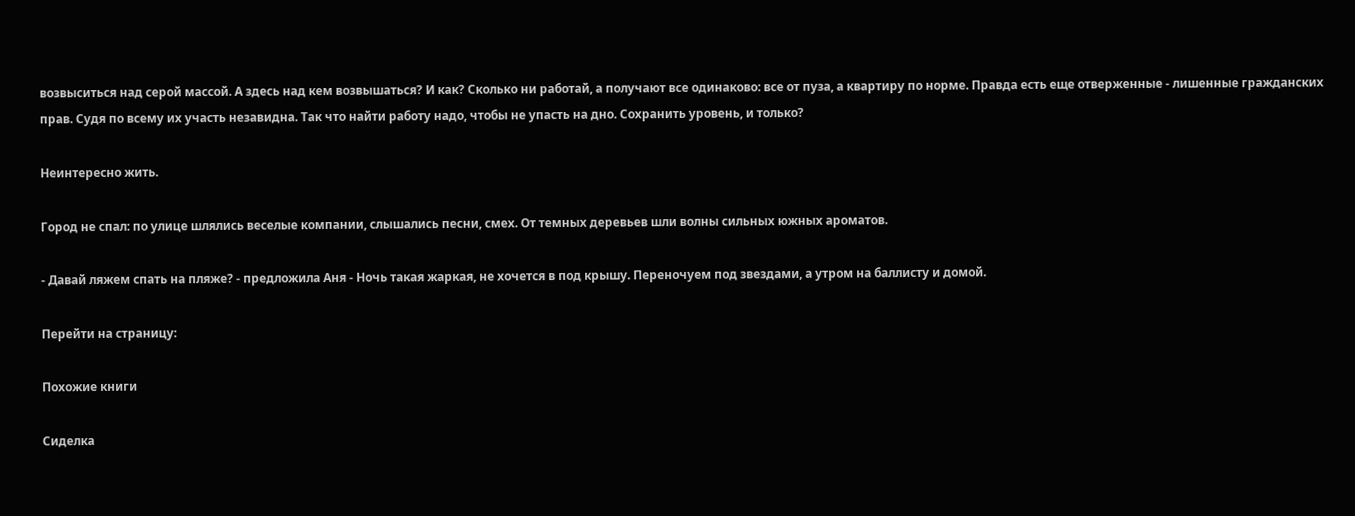возвыситься над серой массой. А здесь над кем возвышаться? И как? Сколько ни работай, а получают все одинаково: все от пуза, а квартиру по норме. Правда есть еще отверженные - лишенные гражданских прав. Судя по всему их участь незавидна. Так что найти работу надо, чтобы не упасть на дно. Сохранить уровень, и только?

Неинтересно жить.

Город не спал: по улице шлялись веселые компании, слышались песни, смех. От темных деревьев шли волны сильных южных ароматов.

- Давай ляжем спать на пляже? - предложила Аня - Ночь такая жаркая, не хочется в под крышу. Переночуем под звездами, а утром на баллисту и домой.

Перейти на страницу:

Похожие книги

Сиделка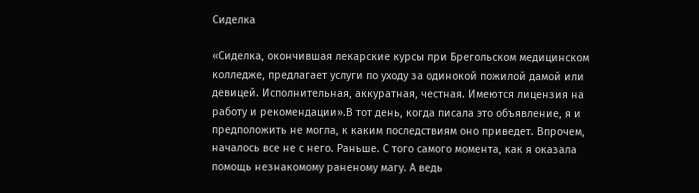Сиделка

«Сиделка, окончившая лекарские курсы при Брегольском медицинском колледже, предлагает услуги по уходу за одинокой пожилой дамой или девицей. Исполнительная, аккуратная, честная. Имеются лицензия на работу и рекомендации».В тот день, когда писала это объявление, я и предположить не могла, к каким последствиям оно приведет. Впрочем, началось все не с него. Раньше. С того самого момента, как я оказала помощь незнакомому раненому магу. А ведь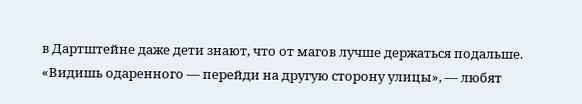в Дартштейне даже дети знают, что от магов лучше держаться подальше. «Видишь одаренного — перейди на другую сторону улицы», — любят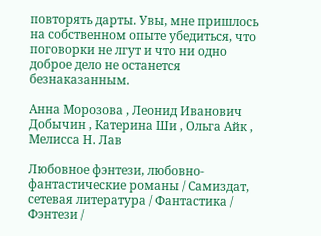повторять дарты. Увы, мне пришлось на собственном опыте убедиться, что поговорки не лгут и что ни одно доброе дело не останется безнаказанным.

Анна Морозова , Леонид Иванович Добычин , Катерина Ши , Ольга Айк , Мелисса Н. Лав

Любовное фэнтези, любовно-фантастические романы / Самиздат, сетевая литература / Фантастика / Фэнтези /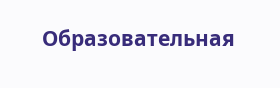Образовательная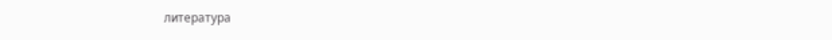литература